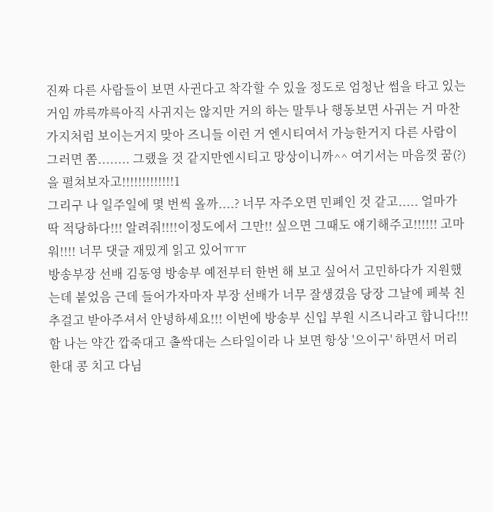진짜 다른 사람들이 보면 사귄다고 착각할 수 있을 정도로 엄청난 썸을 타고 있는거임 꺄륵꺄륵아직 사귀지는 않지만 거의 하는 말투나 행동보면 사귀는 거 마찬가지처럼 보이는거지 맞아 즈니들 이런 거 엔시티여서 가능한거지 다른 사람이 그러면 쫌........ 그랬을 것 같지만엔시티고 망상이니까^^ 여기서는 마음껏 꿈(?)을 펼쳐보자고!!!!!!!!!!!!!1
그리구 나 일주일에 몇 번씩 올까....? 너무 자주오면 민폐인 것 같고..... 얼마가 딱 적당하다!!! 알려줘!!!!이정도에서 그만!! 싶으면 그때도 얘기해주고!!!!!! 고마워!!!! 너무 댓글 재밌게 읽고 있어ㅠㅠ
방송부장 선배 김동영 방송부 예전부터 한번 해 보고 싶어서 고민하다가 지원했는데 붙었음 근데 들어가자마자 부장 선배가 너무 잘생겼음 당장 그날에 페북 친추걸고 받아주셔서 안녕하세요!!! 이번에 방송부 신입 부원 시즈니라고 합니다!!! 함 나는 약간 깝죽대고 촐싹대는 스타일이라 나 보면 항상 '으이구' 하면서 머리 한대 콩 치고 다님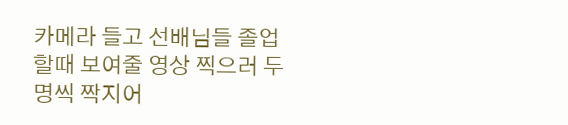카메라 들고 선배님들 졸업할때 보여줄 영상 찍으러 두명씩 짝지어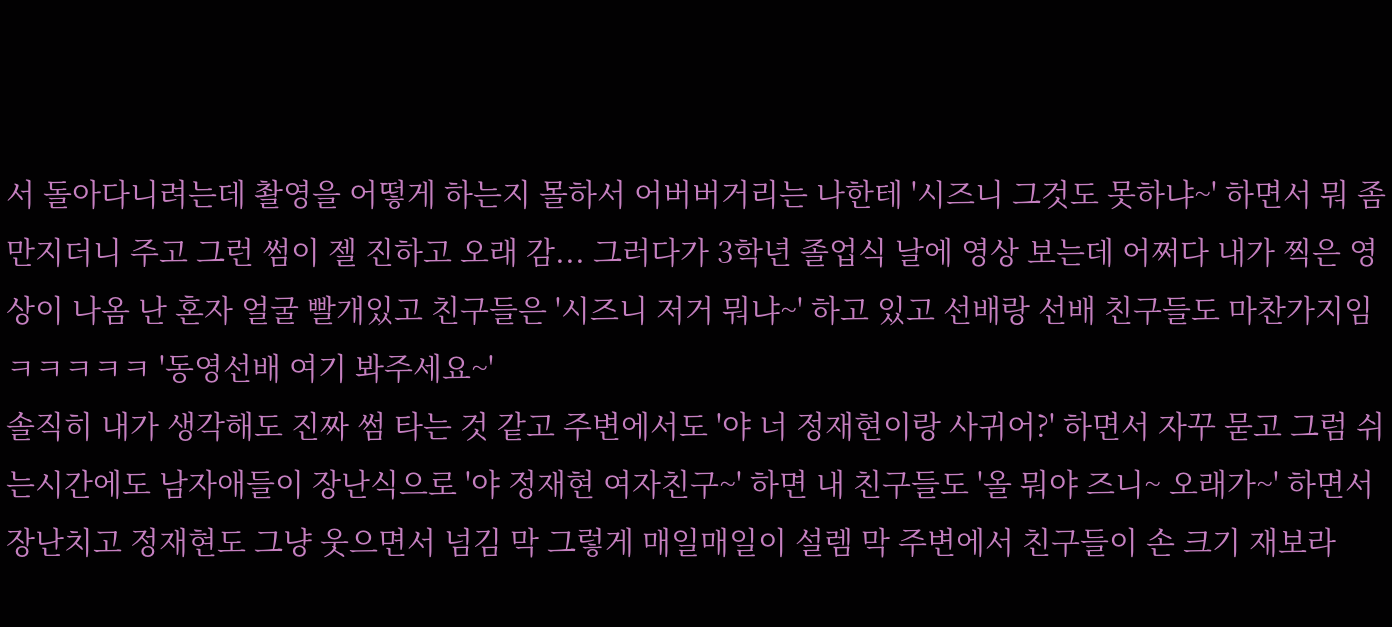서 돌아다니려는데 촬영을 어떻게 하는지 몰하서 어버버거리는 나한테 '시즈니 그것도 못하냐~' 하면서 뭐 좀 만지더니 주고 그런 썸이 젤 진하고 오래 감... 그러다가 3학년 졸업식 날에 영상 보는데 어쩌다 내가 찍은 영상이 나옴 난 혼자 얼굴 빨개있고 친구들은 '시즈니 저거 뭐냐~' 하고 있고 선배랑 선배 친구들도 마찬가지임ㅋㅋㅋㅋㅋ '동영선배 여기 봐주세요~'
솔직히 내가 생각해도 진짜 썸 타는 것 같고 주변에서도 '야 너 정재현이랑 사귀어?' 하면서 자꾸 묻고 그럼 쉬는시간에도 남자애들이 장난식으로 '야 정재현 여자친구~' 하면 내 친구들도 '올 뭐야 즈니~ 오래가~' 하면서 장난치고 정재현도 그냥 웃으면서 넘김 막 그렇게 매일매일이 설렘 막 주변에서 친구들이 손 크기 재보라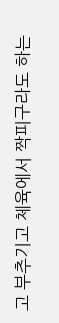고 부추기고 체육에서 짝피구라도 하는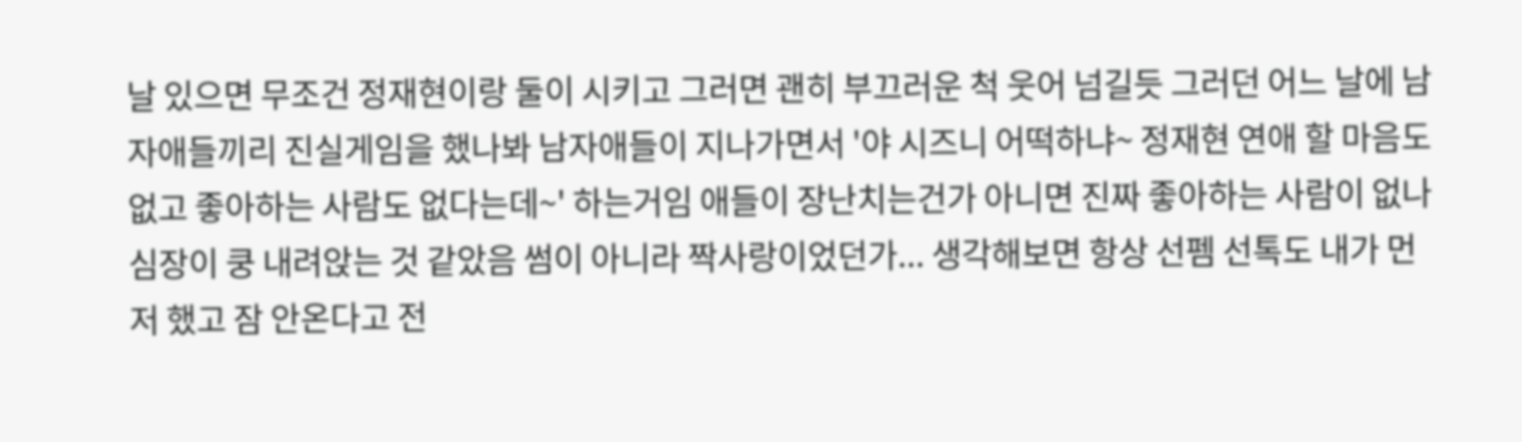날 있으면 무조건 정재현이랑 둘이 시키고 그러면 괜히 부끄러운 척 웃어 넘길듯 그러던 어느 날에 남자애들끼리 진실게임을 했나봐 남자애들이 지나가면서 '야 시즈니 어떡하냐~ 정재현 연애 할 마음도 없고 좋아하는 사람도 없다는데~' 하는거임 애들이 장난치는건가 아니면 진짜 좋아하는 사람이 없나 심장이 쿵 내려앉는 것 같았음 썸이 아니라 짝사랑이었던가... 생각해보면 항상 선펨 선톡도 내가 먼저 했고 잠 안온다고 전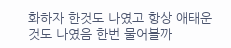화하자 한것도 나였고 항상 애태운것도 나였음 한번 물어볼까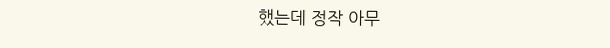했는데 정작 아무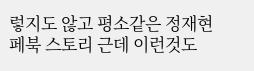렇지도 않고 평소같은 정재현 페북 스토리 근데 이런것도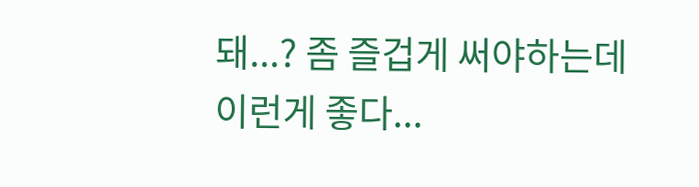돼...? 좀 즐겁게 써야하는데 이런게 좋다...